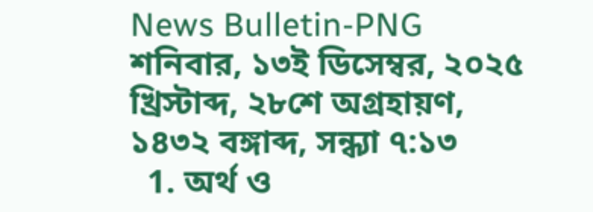News Bulletin-PNG
শনিবার, ১৩ই ডিসেম্বর, ২০২৫ খ্রিস্টাব্দ, ২৮শে অগ্রহায়ণ, ১৪৩২ বঙ্গাব্দ, সন্ধ্যা ৭:১৩
  1. অর্থ ও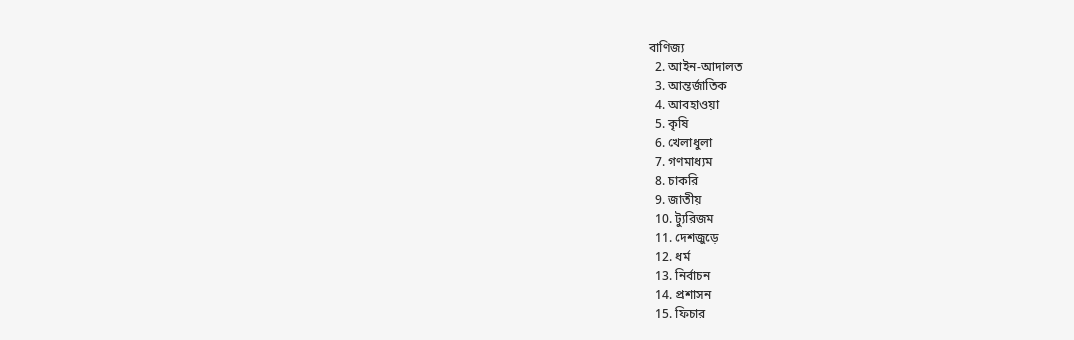বাণিজ্য
  2. আইন-আদালত
  3. আন্তর্জাতিক
  4. আবহাওয়া
  5. কৃষি
  6. খেলাধুলা
  7. গণমাধ্যম
  8. চাকরি
  9. জাতীয়
  10. ট্যুরিজম
  11. দেশজুড়ে
  12. ধর্ম
  13. নির্বাচন
  14. প্রশাসন
  15. ফিচার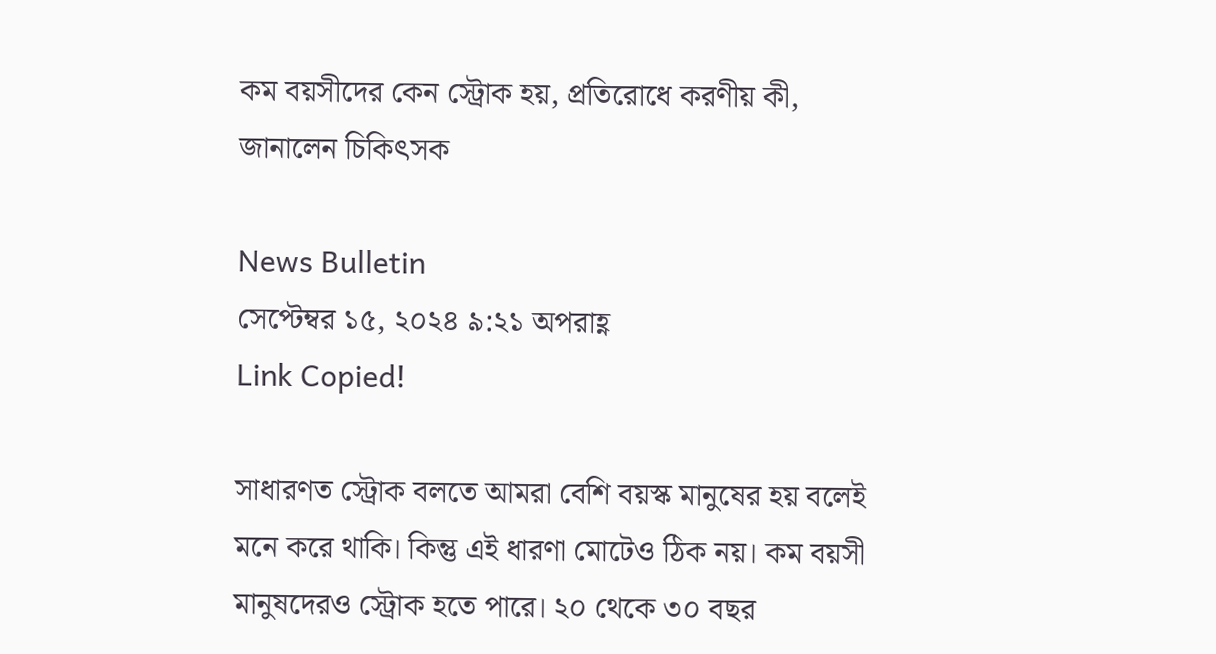কম বয়সীদের কেন স্ট্রোক হয়, প্রতিরোধে করণীয় কী, জানালেন চিকিৎসক

News Bulletin
সেপ্টেম্বর ১৫, ২০২৪ ৯:২১ অপরাহ্ণ
Link Copied!

সাধারণত স্ট্রোক বলতে আমরা বেশি বয়স্ক মানুষের হয় বলেই মনে করে থাকি। কিন্তু এই ধারণা মোটেও ঠিক নয়। কম বয়সী মানুষদেরও স্ট্রোক হতে পারে। ২০ থেকে ৩০ বছর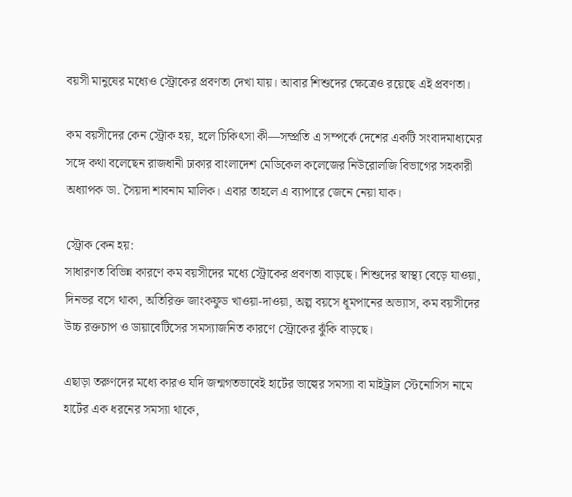বয়সী মানুষের মধ্যেও স্ট্রোকের প্রবণতা দেখা যায়। আবার শিশুদের ক্ষেত্রেও রয়েছে এই প্রবণতা।

কম বয়সীদের কেন স্ট্রোক হয়, হলে চিকিৎসা কী―সম্প্রতি এ সম্পর্কে দেশের একটি সংবাদমাধ্যমের সঙ্গে কথা বলেছেন রাজধানী ঢাকার বাংলাদেশ মেডিকেল কলেজের নিউরোলজি বিভাগের সহকারী অধ্যাপক ডা. সৈয়দা শাবনাম মালিক। এবার তাহলে এ ব্যাপারে জেনে নেয়া যাক।

স্ট্রোক কেন হয়:
সাধারণত বিভিন্ন কারণে কম বয়সীদের মধ্যে স্ট্রোকের প্রবণতা বাড়ছে। শিশুদের স্বাস্থ্য বেড়ে যাওয়া, দিনভর বসে থাকা, অতিরিক্ত জাংকফুড খাওয়া-দাওয়া, অল্প বয়সে ধূমপানের অভ্যাস, কম বয়সীদের উচ্চ রক্তচাপ ও ডায়াবেটিসের সমস্যাজনিত কারণে স্ট্রোকের ঝুঁকি বাড়ছে।

এছাড়া তরুণদের মধ্যে কারও যদি জন্মগতভাবেই হার্টের ভাল্বের সমস্যা বা মাইট্রাল স্টেনোসিস নামে হার্টের এক ধরনের সমস্যা থাকে,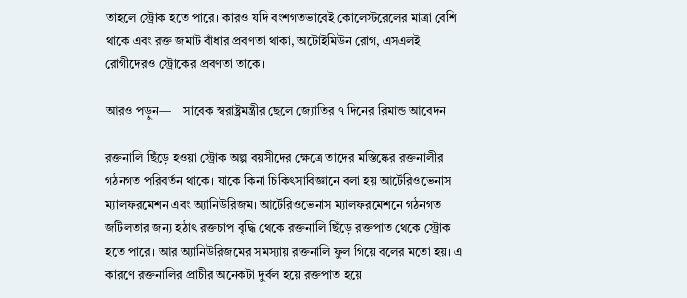তাহলে স্ট্রোক হতে পারে। কারও যদি বংশগতভাবেই কোলেস্টরেলের মাত্রা বেশি থাকে এবং রক্ত জমাট বাঁধার প্রবণতা থাকা, অটোইমিউন রোগ, এসএলই রোগীদেরও স্ট্রোকের প্রবণতা তাকে।

আরও পড়ুন—    সাবেক স্বরাষ্ট্রমন্ত্রীর ছেলে জ্যোতির ৭ দিনের রিমান্ড আবেদন

রক্তনালি ছিঁড়ে হওয়া স্ট্রোক অল্প বয়সীদের ক্ষেত্রে তাদের মস্তিষ্কের রক্তনালীর গঠনগত পরিবর্তন থাকে। যাকে কিনা চিকিৎসাবিজ্ঞানে বলা হয় আর্টেরিওভেনাস ম্যালফরমেশন এবং অ্যানিউরিজম। আর্টেরিওভেনাস ম্যালফরমেশনে গঠনগত জটিলতার জন্য হঠাৎ রক্তচাপ বৃদ্ধি থেকে রক্তনালি ছিঁড়ে রক্তপাত থেকে স্ট্রোক হতে পারে। আর অ্যানিউরিজমের সমস্যায় রক্তনালি ফুল গিয়ে বলের মতো হয়। এ কারণে রক্তনালির প্রাচীর অনেকটা দুর্বল হয়ে রক্তপাত হয়ে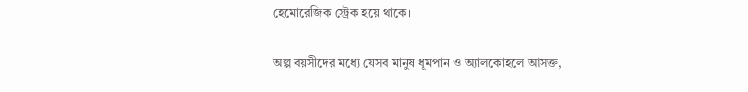হেমোরেজিক স্ট্রেক হয়ে থাকে।

অল্প বয়সীদের মধ্যে যেসব মানুষ ধূমপান ও অ্যালকোহলে আসক্ত,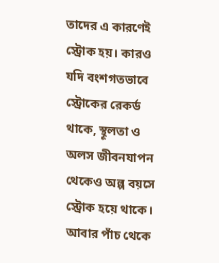তাদের এ কারণেই স্ট্রোক হয়। কারও যদি বংশগতভাবে স্ট্রোকের রেকর্ড থাকে, স্থূলতা ও অলস জীবনযাপন থেকেও অল্প বয়সে স্ট্রোক হয়ে থাকে। আবার পাঁচ থেকে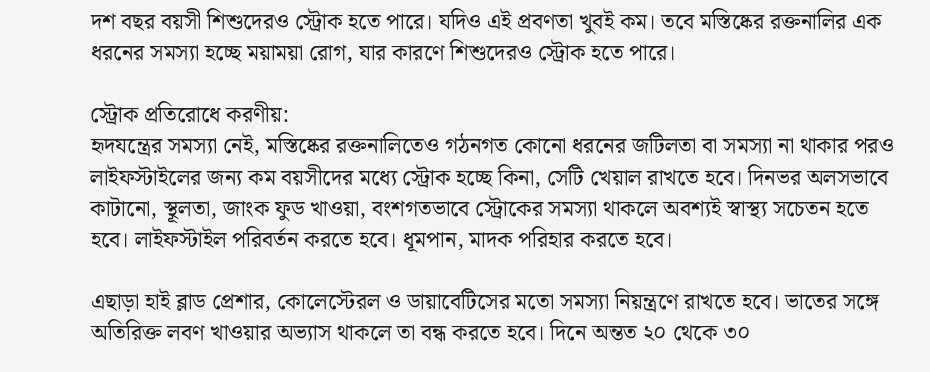দশ বছর বয়সী শিশুদেরও স্ট্রোক হতে পারে। যদিও এই প্রবণতা খুবই কম। তবে মস্তিষ্কের রক্তনালির এক ধরনের সমস্যা হচ্ছে ময়াময়া রোগ, যার কারণে শিশুদেরও স্ট্রোক হতে পারে।

স্ট্রোক প্রতিরোধে করণীয়:
হৃদযন্ত্রের সমস্যা নেই, মস্তিষ্কের রক্তনালিতেও গঠনগত কোনো ধরনের জটিলতা বা সমস্যা না থাকার পরও লাইফস্টাইলের জন্য কম বয়সীদের মধ্যে স্ট্রোক হচ্ছে কিনা, সেটি খেয়াল রাখতে হবে। দিনভর অলসভাবে কাটানো, স্থূলতা, জাংক ফুড খাওয়া, বংশগতভাবে স্ট্রোকের সমস্যা থাকলে অবশ্যই স্বাস্থ্য সচেতন হতে হবে। লাইফস্টাইল পরিবর্তন করতে হবে। ধূমপান, মাদক পরিহার করতে হবে।

এছাড়া হাই ব্লাড প্রেশার, কোলেস্টেরল ও ডায়াবেটিসের মতো সমস্যা নিয়ন্ত্রণে রাখতে হবে। ভাতের সঙ্গে অতিরিক্ত লবণ খাওয়ার অভ্যাস থাকলে তা বন্ধ করতে হবে। দিনে অন্তত ২০ থেকে ৩০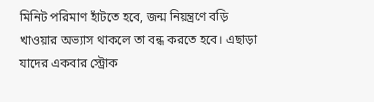মিনিট পরিমাণ হাঁটতে হবে, জন্ম নিয়ন্ত্রণে বড়ি খাওয়ার অভ্যাস থাকলে তা বন্ধ করতে হবে। এছাড়া যাদের একবার স্ট্রোক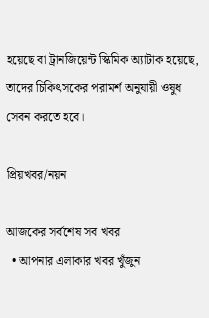হয়েছে বা ট্রানজিয়েন্ট স্কিমিক অ্যাটাক হয়েছে, তাদের চিকিৎসকের পরামর্শ অনুযায়ী ওষুধ সেবন করতে হবে।

প্রিয়খবর/নয়ন

আজকের সর্বশেষ সব খবর
  • আপনার এলাকার খবর খুঁজুন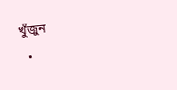খুঁজুন
  •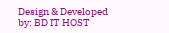Design & Developed by: BD IT HOST